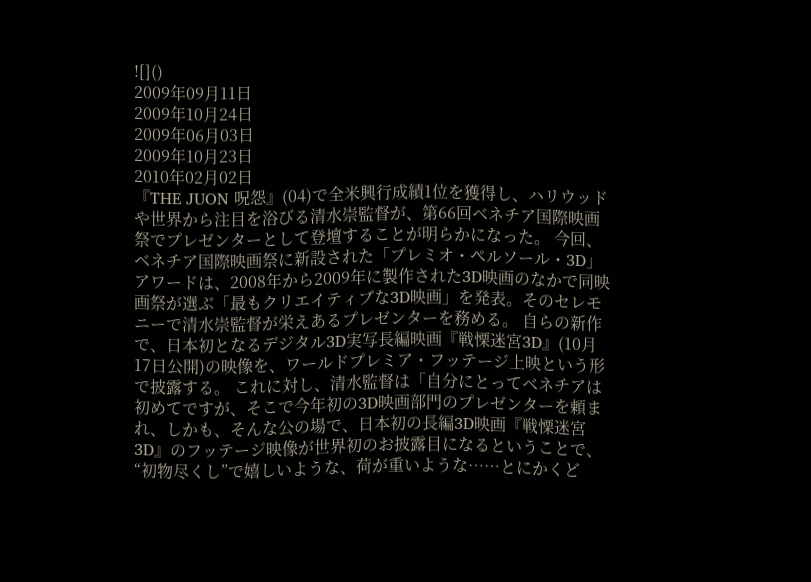![]()
2009年09月11日
2009年10月24日
2009年06月03日
2009年10月23日
2010年02月02日
『THE JUON 呪怨』(04)で全米興行成績1位を獲得し、ハリウッドや世界から注目を浴びる清水崇監督が、第66回ベネチア国際映画祭でプレゼンターとして登壇することが明らかになった。 今回、ベネチア国際映画祭に新設された「プレミオ・ぺルソール・3D」アワードは、2008年から2009年に製作された3D映画のなかで同映画祭が選ぶ「最もクリエイティブな3D映画」を発表。そのセレモニーで清水崇監督が栄えあるプレゼンターを務める。 自らの新作で、日本初となるデジタル3D実写長編映画『戦慄迷宮3D』(10月17日公開)の映像を、ワールドプレミア・フッテージ上映という形で披露する。 これに対し、清水監督は「自分にとってベネチアは初めてですが、そこで今年初の3D映画部門のプレゼンターを頼まれ、しかも、そんな公の場で、日本初の長編3D映画『戦慄迷宮3D』のフッテージ映像が世界初のお披露目になるということで、“初物尽くし”で嬉しいような、荷が重いような……とにかくど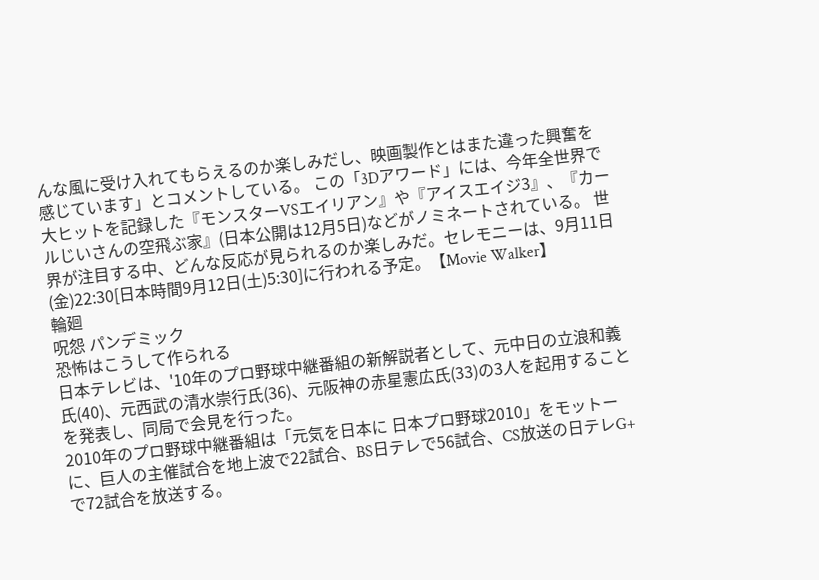んな風に受け入れてもらえるのか楽しみだし、映画製作とはまた違った興奮を感じています」とコメントしている。 この「3Dアワード」には、今年全世界で大ヒットを記録した『モンスターVSエイリアン』や『アイスエイジ3』、『カールじいさんの空飛ぶ家』(日本公開は12月5日)などがノミネートされている。 世界が注目する中、どんな反応が見られるのか楽しみだ。セレモニーは、9月11日(金)22:30[日本時間9月12日(土)5:30]に行われる予定。【Movie Walker】
輪廻
呪怨 パンデミック
恐怖はこうして作られる
日本テレビは、'10年のプロ野球中継番組の新解説者として、元中日の立浪和義氏(40)、元西武の清水崇行氏(36)、元阪神の赤星憲広氏(33)の3人を起用することを発表し、同局で会見を行った。
2010年のプロ野球中継番組は「元気を日本に 日本プロ野球2010」をモットーに、巨人の主催試合を地上波で22試合、BS日テレで56試合、CS放送の日テレG+で72試合を放送する。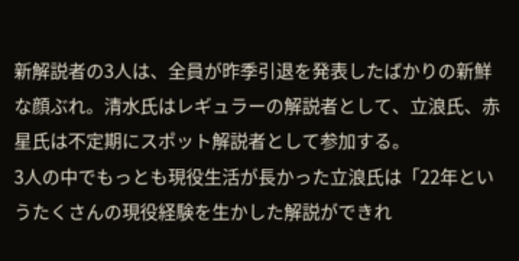新解説者の3人は、全員が昨季引退を発表したばかりの新鮮な顔ぶれ。清水氏はレギュラーの解説者として、立浪氏、赤星氏は不定期にスポット解説者として参加する。
3人の中でもっとも現役生活が長かった立浪氏は「22年というたくさんの現役経験を生かした解説ができれ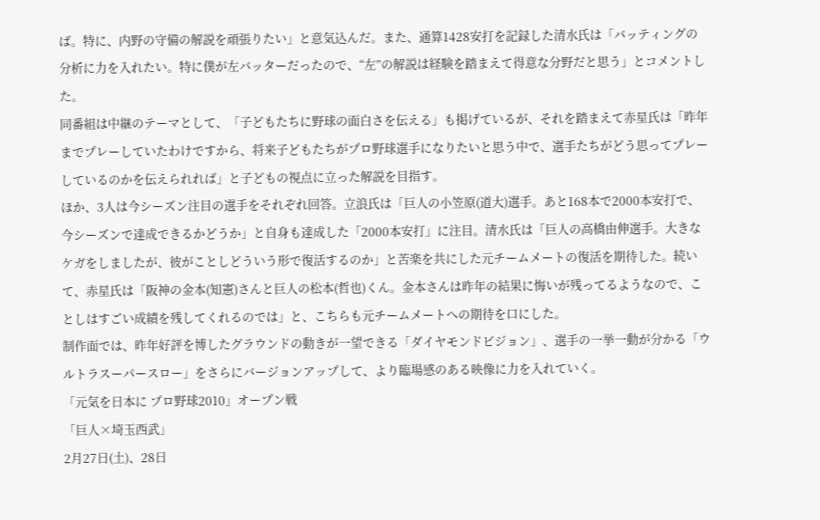ば。特に、内野の守備の解説を頑張りたい」と意気込んだ。また、通算1428安打を記録した清水氏は「バッティングの分析に力を入れたい。特に僕が左バッターだったので、“左”の解説は経験を踏まえて得意な分野だと思う」とコメントした。
同番組は中継のテーマとして、「子どもたちに野球の面白さを伝える」も掲げているが、それを踏まえて赤星氏は「昨年までプレーしていたわけですから、将来子どもたちがプロ野球選手になりたいと思う中で、選手たちがどう思ってプレーしているのかを伝えられれば」と子どもの視点に立った解説を目指す。
ほか、3人は今シーズン注目の選手をそれぞれ回答。立浪氏は「巨人の小笠原(道大)選手。あと168本で2000本安打で、今シーズンで達成できるかどうか」と自身も達成した「2000本安打」に注目。清水氏は「巨人の高橋由伸選手。大きなケガをしましたが、彼がことしどういう形で復活するのか」と苦楽を共にした元チームメートの復活を期待した。続いて、赤星氏は「阪神の金本(知憲)さんと巨人の松本(哲也)くん。金本さんは昨年の結果に悔いが残ってるようなので、ことしはすごい成績を残してくれるのでは」と、こちらも元チームメートへの期待を口にした。
制作面では、昨年好評を博したグラウンドの動きが一望できる「ダイヤモンドビジョン」、選手の一挙一動が分かる「ウルトラスーパースロー」をさらにバージョンアップして、より臨場感のある映像に力を入れていく。
「元気を日本に プロ野球2010」オープン戦
「巨人×埼玉西武」
2月27日(土)、28日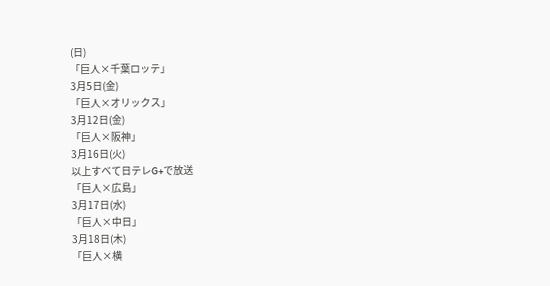(日)
「巨人×千葉ロッテ」
3月5日(金)
「巨人×オリックス」
3月12日(金)
「巨人×阪神」
3月16日(火)
以上すべて日テレG+で放送
「巨人×広島」
3月17日(水)
「巨人×中日」
3月18日(木)
「巨人×横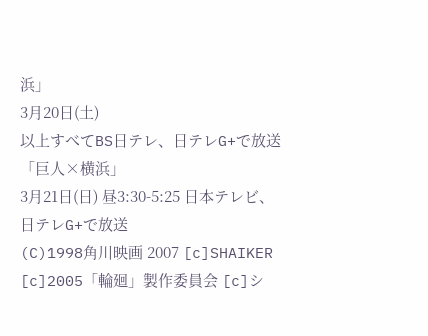浜」
3月20日(土)
以上すべてBS日テレ、日テレG+で放送
「巨人×横浜」
3月21日(日) 昼3:30-5:25 日本テレビ、日テレG+で放送
(C)1998角川映画 2007 [c]SHAIKER [c]2005「輪廻」製作委員会 [c]シ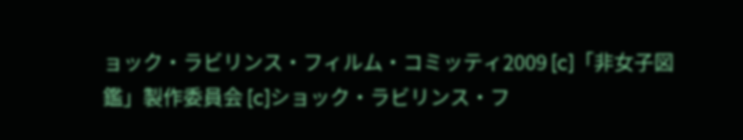ョック・ラビリンス・フィルム・コミッティ2009 [c]「非女子図鑑」製作委員会 [c]ショック・ラビリンス・フ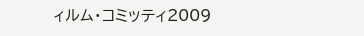ィルム・コミッティ2009